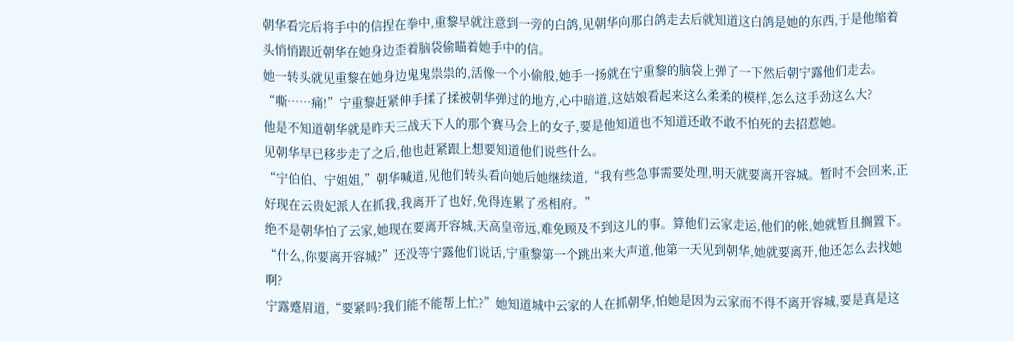朝华看完后将手中的信捏在拳中,重黎早就注意到一旁的白鸽,见朝华向那白鸽走去后就知道这白鸽是她的东西,于是他缩着头悄悄跟近朝华在她身边歪着脑袋偷瞄着她手中的信。
她一转头就见重黎在她身边鬼鬼祟祟的,活像一个小偷般,她手一扬就在宁重黎的脑袋上弹了一下然后朝宁露他们走去。
“嘶……痛!”宁重黎赶紧伸手揉了揉被朝华弹过的地方,心中暗道,这姑娘看起来这么柔柔的模样,怎么这手劲这么大?
他是不知道朝华就是昨天三战天下人的那个赛马会上的女子,要是他知道也不知道还敢不敢不怕死的去招惹她。
见朝华早已移步走了之后,他也赶紧跟上想要知道他们说些什么。
“宁伯伯、宁姐姐,”朝华喊道,见他们转头看向她后她继续道,“我有些急事需要处理,明天就要离开容城。暂时不会回来,正好现在云贵妃派人在抓我,我离开了也好,免得连累了丞相府。”
绝不是朝华怕了云家,她现在要离开容城,天高皇帝远,难免顾及不到这儿的事。算他们云家走运,他们的帐,她就暂且搁置下。
“什么,你要离开容城?”还没等宁露他们说话,宁重黎第一个跳出来大声道,他第一天见到朝华,她就要离开,他还怎么去找她啊?
宁露蹙眉道,“要紧吗?我们能不能帮上忙?”她知道城中云家的人在抓朝华,怕她是因为云家而不得不离开容城,要是真是这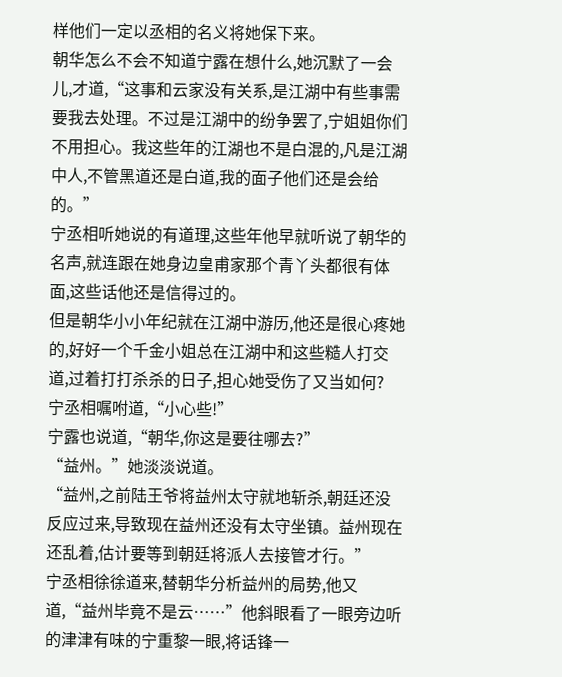样他们一定以丞相的名义将她保下来。
朝华怎么不会不知道宁露在想什么,她沉默了一会儿,才道,“这事和云家没有关系,是江湖中有些事需要我去处理。不过是江湖中的纷争罢了,宁姐姐你们不用担心。我这些年的江湖也不是白混的,凡是江湖中人,不管黑道还是白道,我的面子他们还是会给的。”
宁丞相听她说的有道理,这些年他早就听说了朝华的名声,就连跟在她身边皇甫家那个青丫头都很有体面,这些话他还是信得过的。
但是朝华小小年纪就在江湖中游历,他还是很心疼她的,好好一个千金小姐总在江湖中和这些糙人打交道,过着打打杀杀的日子,担心她受伤了又当如何?
宁丞相嘱咐道,“小心些!”
宁露也说道,“朝华,你这是要往哪去?”
“益州。”她淡淡说道。
“益州,之前陆王爷将益州太守就地斩杀,朝廷还没反应过来,导致现在益州还没有太守坐镇。益州现在还乱着,估计要等到朝廷将派人去接管才行。”
宁丞相徐徐道来,替朝华分析益州的局势,他又道,“益州毕竟不是云……”他斜眼看了一眼旁边听的津津有味的宁重黎一眼,将话锋一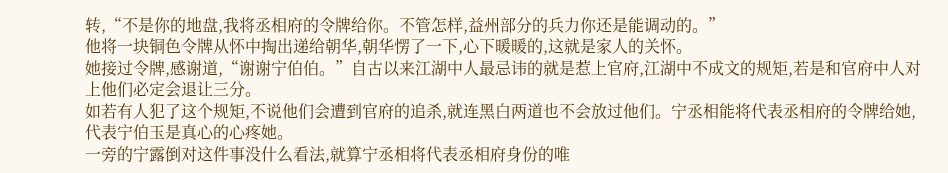转,“不是你的地盘,我将丞相府的令牌给你。不管怎样,益州部分的兵力你还是能调动的。”
他将一块铜色令牌从怀中掏出递给朝华,朝华愣了一下,心下暖暖的,这就是家人的关怀。
她接过令牌,感谢道,“谢谢宁伯伯。”自古以来江湖中人最忌讳的就是惹上官府,江湖中不成文的规矩,若是和官府中人对上他们必定会退让三分。
如若有人犯了这个规矩,不说他们会遭到官府的追杀,就连黑白两道也不会放过他们。宁丞相能将代表丞相府的令牌给她,代表宁伯玉是真心的心疼她。
一旁的宁露倒对这件事没什么看法,就算宁丞相将代表丞相府身份的唯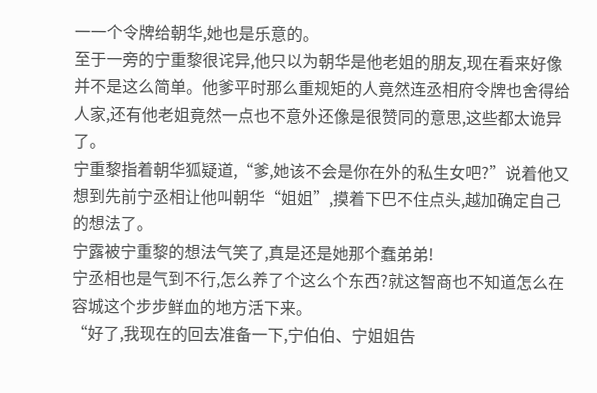一一个令牌给朝华,她也是乐意的。
至于一旁的宁重黎很诧异,他只以为朝华是他老姐的朋友,现在看来好像并不是这么简单。他爹平时那么重规矩的人竟然连丞相府令牌也舍得给人家,还有他老姐竟然一点也不意外还像是很赞同的意思,这些都太诡异了。
宁重黎指着朝华狐疑道,“爹,她该不会是你在外的私生女吧?”说着他又想到先前宁丞相让他叫朝华“姐姐”,摸着下巴不住点头,越加确定自己的想法了。
宁露被宁重黎的想法气笑了,真是还是她那个蠢弟弟!
宁丞相也是气到不行,怎么养了个这么个东西?就这智商也不知道怎么在容城这个步步鲜血的地方活下来。
“好了,我现在的回去准备一下,宁伯伯、宁姐姐告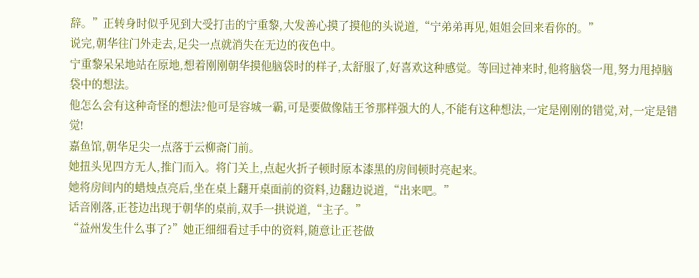辞。”正转身时似乎见到大受打击的宁重黎,大发善心摸了摸他的头说道,“宁弟弟再见,姐姐会回来看你的。”
说完,朝华往门外走去,足尖一点就消失在无边的夜色中。
宁重黎呆呆地站在原地,想着刚刚朝华摸他脑袋时的样子,太舒服了,好喜欢这种感觉。等回过神来时,他将脑袋一甩,努力甩掉脑袋中的想法。
他怎么会有这种奇怪的想法?他可是容城一霸,可是要做像陆王爷那样强大的人,不能有这种想法,一定是刚刚的错觉,对,一定是错觉!
嘉鱼馆,朝华足尖一点落于云柳斋门前。
她扭头见四方无人,推门而入。将门关上,点起火折子顿时原本漆黑的房间顿时亮起来。
她将房间内的蜡烛点亮后,坐在桌上翻开桌面前的资料,边翻边说道,“出来吧。”
话音刚落,正苍边出现于朝华的桌前,双手一拱说道,“主子。”
“益州发生什么事了?”她正细细看过手中的资料,随意让正苍做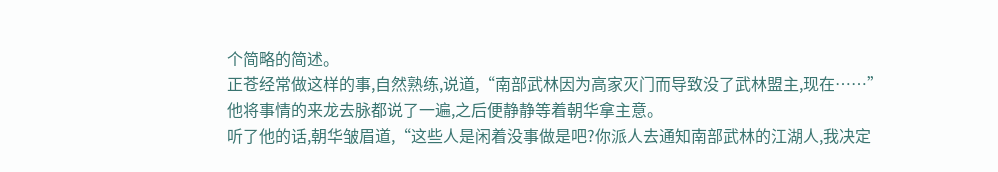个简略的简述。
正苍经常做这样的事,自然熟练,说道,“南部武林因为高家灭门而导致没了武林盟主,现在……”他将事情的来龙去脉都说了一遍,之后便静静等着朝华拿主意。
听了他的话,朝华皱眉道,“这些人是闲着没事做是吧?你派人去通知南部武林的江湖人,我决定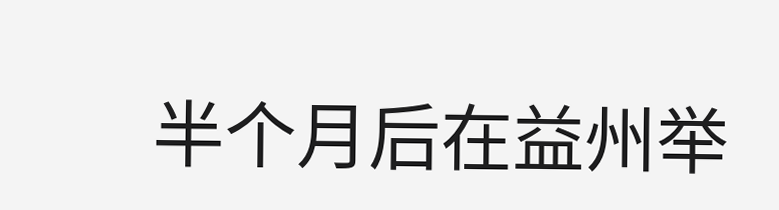半个月后在益州举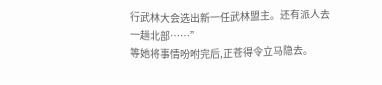行武林大会选出新一任武林盟主。还有派人去一趟北部……”
等她将事情吩咐完后,正苍得令立马隐去。